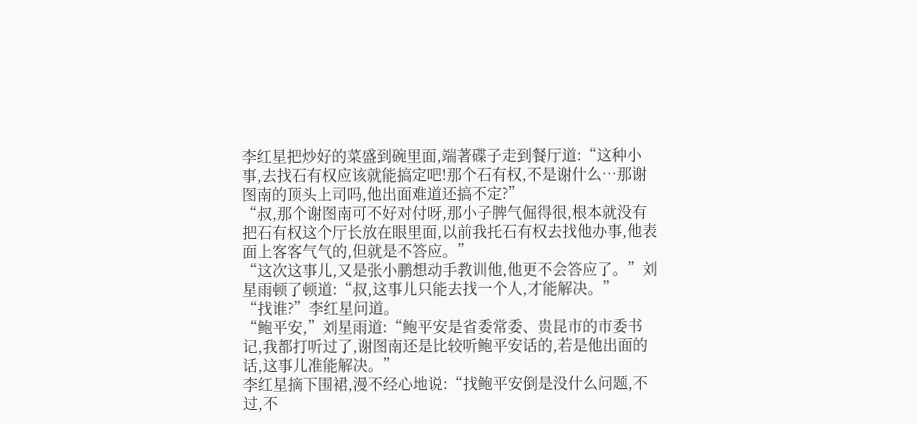李红星把炒好的菜盛到碗里面,端著碟子走到餐厅道:“这种小事,去找石有权应该就能搞定吧!那个石有权,不是谢什么…那谢图南的顶头上司吗,他出面难道还搞不定?”
“叔,那个谢图南可不好对付呀,那小子脾气倔得很,根本就没有把石有权这个厅长放在眼里面,以前我托石有权去找他办事,他表面上客客气气的,但就是不答应。”
“这次这事儿,又是张小鹏想动手教训他,他更不会答应了。”刘星雨顿了顿道:“叔,这事儿只能去找一个人,才能解决。”
“找谁?”李红星问道。
“鲍平安,”刘星雨道:“鲍平安是省委常委、贵昆市的市委书记,我都打听过了,谢图南还是比较听鲍平安话的,若是他出面的话,这事儿准能解决。”
李红星摘下围裙,漫不经心地说:“找鲍平安倒是没什么问题,不过,不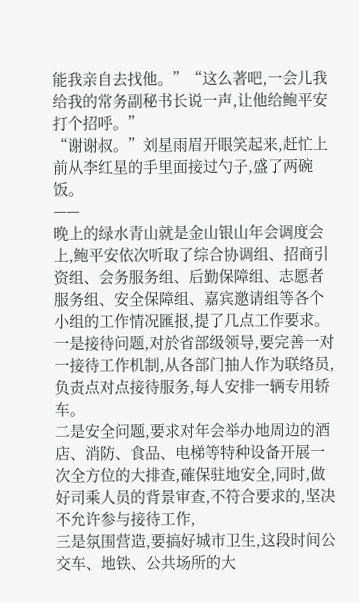能我亲自去找他。”“这么著吧,一会儿我给我的常务副秘书长说一声,让他给鲍平安打个招呼。”
“谢谢叔。”刘星雨眉开眼笑起来,赶忙上前从李红星的手里面接过勺子,盛了两碗饭。
——
晚上的绿水青山就是金山银山年会调度会上,鲍平安依次听取了综合协调组、招商引资组、会务服务组、后勤保障组、志愿者服务组、安全保障组、嘉宾邀请组等各个小组的工作情况匯报,提了几点工作要求。
一是接待问题,对於省部级领导,要完善一对一接待工作机制,从各部门抽人作为联络员,负责点对点接待服务,每人安排一辆专用轿车。
二是安全问题,要求对年会举办地周边的酒店、消防、食品、电梯等特种设备开展一次全方位的大排查,確保驻地安全,同时,做好司乘人员的背景审查,不符合要求的,坚决不允许参与接待工作,
三是氛围营造,要搞好城市卫生,这段时间公交车、地铁、公共场所的大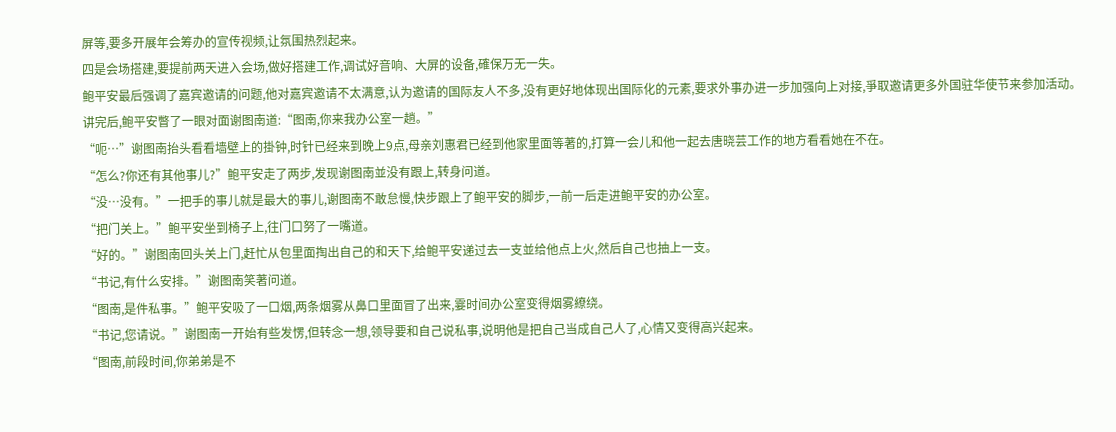屏等,要多开展年会筹办的宣传视频,让氛围热烈起来。
四是会场搭建,要提前两天进入会场,做好搭建工作,调试好音响、大屏的设备,確保万无一失。
鲍平安最后强调了嘉宾邀请的问题,他对嘉宾邀请不太满意,认为邀请的国际友人不多,没有更好地体现出国际化的元素,要求外事办进一步加强向上对接,爭取邀请更多外国驻华使节来参加活动。
讲完后,鲍平安瞥了一眼对面谢图南道:“图南,你来我办公室一趟。”
“呃…”谢图南抬头看看墙壁上的掛钟,时针已经来到晚上9点,母亲刘惠君已经到他家里面等著的,打算一会儿和他一起去唐晓芸工作的地方看看她在不在。
“怎么?你还有其他事儿?”鲍平安走了两步,发现谢图南並没有跟上,转身问道。
“没…没有。”一把手的事儿就是最大的事儿,谢图南不敢怠慢,快步跟上了鲍平安的脚步,一前一后走进鲍平安的办公室。
“把门关上。”鲍平安坐到椅子上,往门口努了一嘴道。
“好的。”谢图南回头关上门,赶忙从包里面掏出自己的和天下,给鲍平安递过去一支並给他点上火,然后自己也抽上一支。
“书记,有什么安排。”谢图南笑著问道。
“图南,是件私事。”鲍平安吸了一口烟,两条烟雾从鼻口里面冒了出来,霎时间办公室变得烟雾繚绕。
“书记,您请说。”谢图南一开始有些发愣,但转念一想,领导要和自己说私事,说明他是把自己当成自己人了,心情又变得高兴起来。
“图南,前段时间,你弟弟是不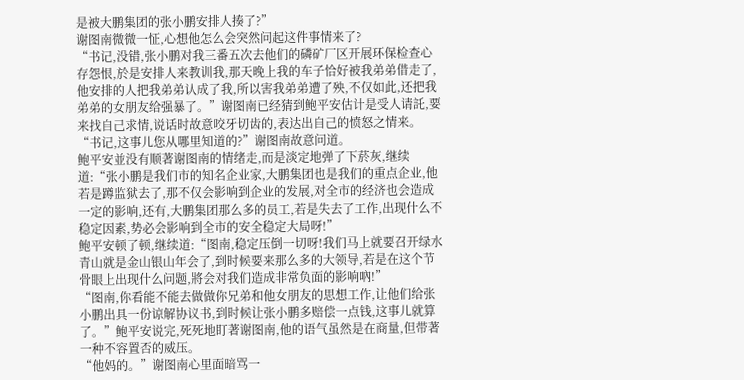是被大鹏集团的张小鹏安排人揍了?”
谢图南微微一怔,心想他怎么会突然问起这件事情来了?
“书记,没错,张小鹏对我三番五次去他们的磷矿厂区开展环保检查心存怨恨,於是安排人来教训我,那天晚上我的车子恰好被我弟弟借走了,他安排的人把我弟弟认成了我,所以害我弟弟遭了殃,不仅如此,还把我弟弟的女朋友给强暴了。”谢图南已经猜到鲍平安估计是受人请託,要来找自己求情,说话时故意咬牙切齿的,表达出自己的愤怒之情来。
“书记,这事儿您从哪里知道的?”谢图南故意问道。
鲍平安並没有顺著谢图南的情绪走,而是淡定地弹了下菸灰,继续道:“张小鹏是我们市的知名企业家,大鹏集团也是我们的重点企业,他若是蹲监狱去了,那不仅会影响到企业的发展,对全市的经济也会造成一定的影响,还有,大鹏集团那么多的员工,若是失去了工作,出现什么不稳定因素,势必会影响到全市的安全稳定大局呀!”
鲍平安顿了顿,继续道:“图南,稳定压倒一切呀!我们马上就要召开绿水青山就是金山银山年会了,到时候要来那么多的大领导,若是在这个节骨眼上出现什么问题,將会对我们造成非常负面的影响吶!”
“图南,你看能不能去做做你兄弟和他女朋友的思想工作,让他们给张小鹏出具一份谅解协议书,到时候让张小鹏多赔偿一点钱,这事儿就算了。”鲍平安说完,死死地盯著谢图南,他的语气虽然是在商量,但带著一种不容置否的威压。
“他妈的。”谢图南心里面暗骂一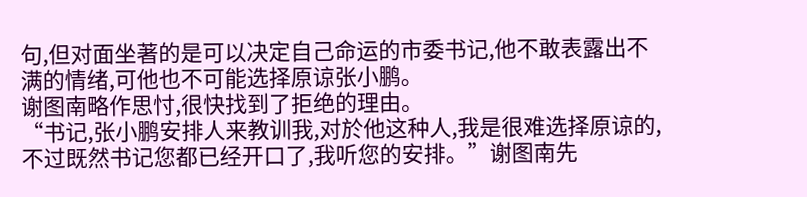句,但对面坐著的是可以决定自己命运的市委书记,他不敢表露出不满的情绪,可他也不可能选择原谅张小鹏。
谢图南略作思忖,很快找到了拒绝的理由。
“书记,张小鹏安排人来教训我,对於他这种人,我是很难选择原谅的,不过既然书记您都已经开口了,我听您的安排。”谢图南先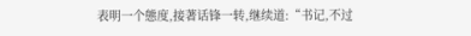表明一个態度,接著话锋一转,继续道:“书记,不过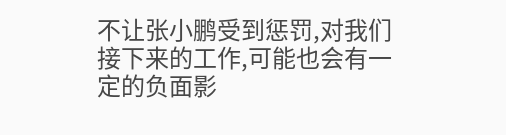不让张小鹏受到惩罚,对我们接下来的工作,可能也会有一定的负面影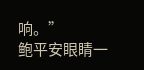响。”
鲍平安眼睛一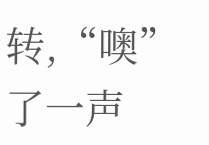转,“噢”了一声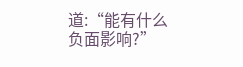道:“能有什么负面影响?”